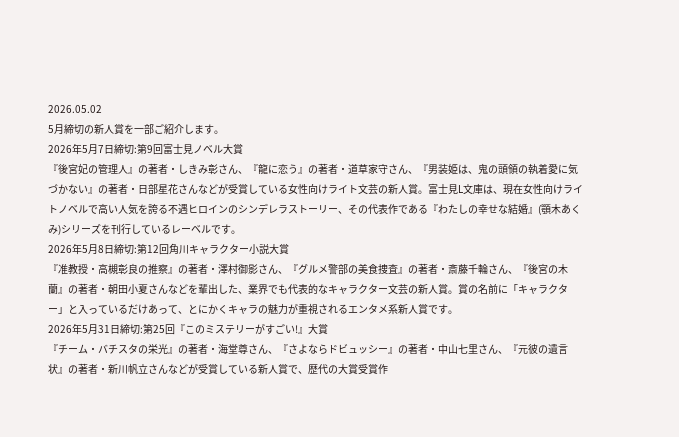2026.05.02
5月締切の新人賞を一部ご紹介します。
2026年5月7日締切:第9回富士見ノベル大賞
『後宮妃の管理人』の著者・しきみ彰さん、『龍に恋う』の著者・道草家守さん、『男装姫は、鬼の頭領の執着愛に気づかない』の著者・日部星花さんなどが受賞している女性向けライト文芸の新人賞。富士見L文庫は、現在女性向けライトノベルで高い人気を誇る不遇ヒロインのシンデレラストーリー、その代表作である『わたしの幸せな結婚』(顎木あくみ)シリーズを刊行しているレーベルです。
2026年5月8日締切:第12回角川キャラクター小説大賞
『准教授・高槻彰良の推察』の著者・澤村御影さん、『グルメ警部の美食捜査』の著者・斎藤千輪さん、『後宮の木蘭』の著者・朝田小夏さんなどを輩出した、業界でも代表的なキャラクター文芸の新人賞。賞の名前に「キャラクター」と入っているだけあって、とにかくキャラの魅力が重視されるエンタメ系新人賞です。
2026年5月31日締切:第25回『このミステリーがすごい!』大賞
『チーム・バチスタの栄光』の著者・海堂尊さん、『さよならドビュッシー』の著者・中山七里さん、『元彼の遺言状』の著者・新川帆立さんなどが受賞している新人賞で、歴代の大賞受賞作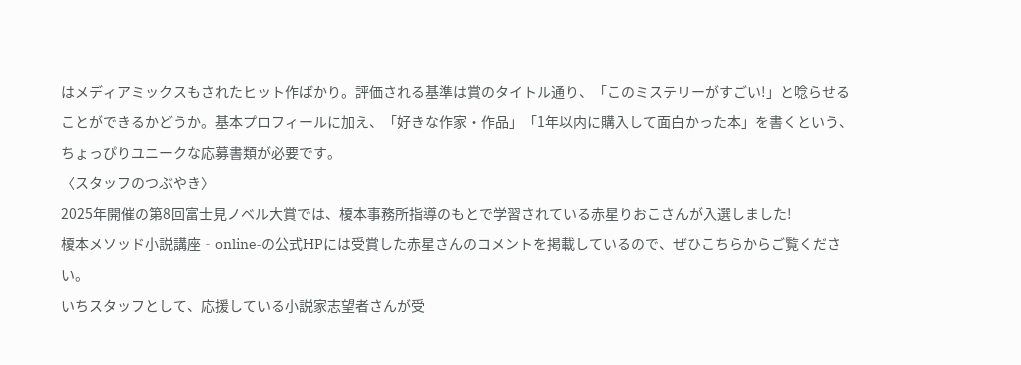はメディアミックスもされたヒット作ばかり。評価される基準は賞のタイトル通り、「このミステリーがすごい!」と唸らせることができるかどうか。基本プロフィールに加え、「好きな作家・作品」「1年以内に購入して面白かった本」を書くという、ちょっぴりユニークな応募書類が必要です。
〈スタッフのつぶやき〉
2025年開催の第8回富士見ノベル大賞では、榎本事務所指導のもとで学習されている赤星りおこさんが入選しました!
榎本メソッド小説講座‐online‐の公式HPには受賞した赤星さんのコメントを掲載しているので、ぜひこちらからご覧ください。
いちスタッフとして、応援している小説家志望者さんが受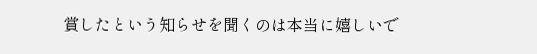賞したという知らせを聞くのは本当に嬉しいで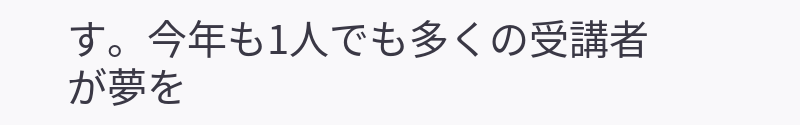す。今年も1人でも多くの受講者が夢を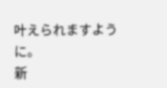叶えられますように。
新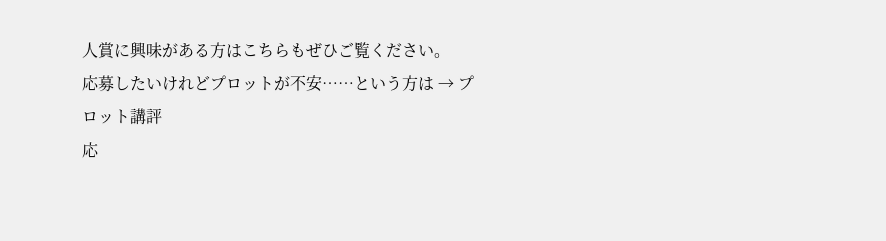人賞に興味がある方はこちらもぜひご覧ください。
応募したいけれどプロットが不安……という方は → プロット講評
応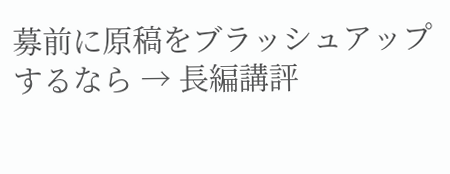募前に原稿をブラッシュアップするなら → 長編講評